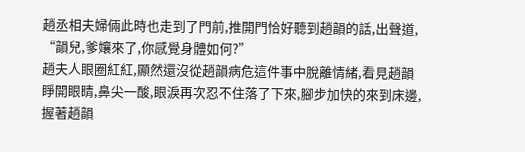趙丞相夫婦倆此時也走到了門前,推開門恰好聽到趙韻的話,出聲道,
“韻兒,爹孃來了,你感覺身體如何?”
趙夫人眼圈紅紅,顯然還沒從趙韻病危這件事中脫離情緒,看見趙韻睜開眼睛,鼻尖一酸,眼淚再次忍不住落了下來,腳步加快的來到床邊,握著趙韻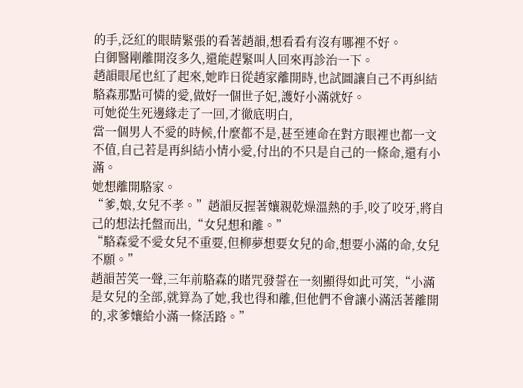的手,泛紅的眼睛緊張的看著趙韻,想看看有沒有哪裡不好。
白御醫剛離開沒多久,還能趕緊叫人回來再診治一下。
趙韻眼尾也紅了起來,她昨日從趙家離開時,也試圖讓自己不再糾結駱森那點可憐的愛,做好一個世子妃,護好小滿就好。
可她從生死邊緣走了一回,才徹底明白,
當一個男人不愛的時候,什麼都不是,甚至連命在對方眼裡也都一文不值,自己若是再糾結小情小愛,付出的不只是自己的一條命,還有小滿。
她想離開駱家。
“爹,娘,女兒不孝。”趙韻反握著孃親乾燥溫熱的手,咬了咬牙,將自己的想法托盤而出,“女兒想和離。”
“駱森愛不愛女兒不重要,但柳夢想要女兒的命,想要小滿的命,女兒不願。”
趙韻苦笑一聲,三年前駱森的賭咒發誓在一刻顯得如此可笑,“小滿是女兒的全部,就算為了她,我也得和離,但他們不會讓小滿活著離開的,求爹孃給小滿一條活路。”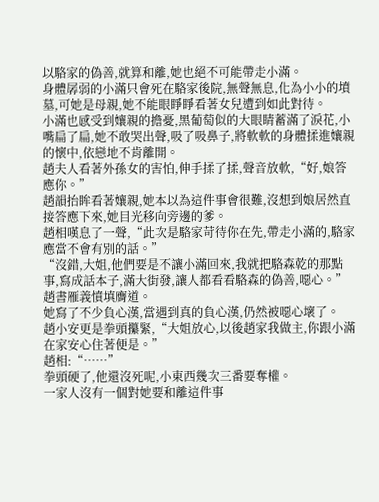以駱家的偽善,就算和離,她也絕不可能帶走小滿。
身體孱弱的小滿只會死在駱家後院,無聲無息,化為小小的墳墓,可她是母親,她不能眼睜睜看著女兒遭到如此對待。
小滿也感受到孃親的擔憂,黑葡萄似的大眼睛蓄滿了淚花,小嘴扁了扁,她不敢哭出聲,吸了吸鼻子,將軟軟的身體揉進孃親的懷中,依戀地不肯離開。
趙夫人看著外孫女的害怕,伸手揉了揉,聲音放軟,“好,娘答應你。”
趙韻抬眸看著孃親,她本以為這件事會很難,沒想到娘居然直接答應下來,她目光移向旁邊的爹。
趙相嘆息了一聲,“此次是駱家苛待你在先,帶走小滿的,駱家應當不會有別的話。”
“沒錯,大姐,他們要是不讓小滿回來,我就把駱森乾的那點事,寫成話本子,滿大街發,讓人都看看駱森的偽善,噁心。”趙書雁義憤填膺道。
她寫了不少負心漢,當遇到真的負心漢,仍然被噁心壞了。
趙小安更是拳頭攥緊,“大姐放心,以後趙家我做主,你跟小滿在家安心住著便是。”
趙相:“……”
拳頭硬了,他還沒死呢,小東西幾次三番要奪權。
一家人沒有一個對她要和離這件事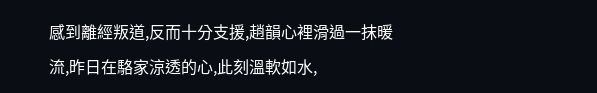感到離經叛道,反而十分支援,趙韻心裡滑過一抹暖流,昨日在駱家涼透的心,此刻溫軟如水,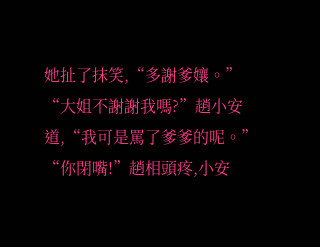她扯了抹笑,“多謝爹孃。”
“大姐不謝謝我嗎?”趙小安道,“我可是罵了爹爹的呢。”
“你閉嘴!”趙相頭疼,小安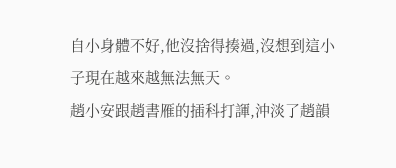自小身體不好,他沒捨得揍過,沒想到這小子現在越來越無法無天。
趙小安跟趙書雁的插科打諢,沖淡了趙韻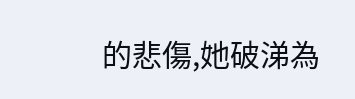的悲傷,她破涕為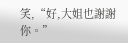笑,“好,大姐也謝謝你。”